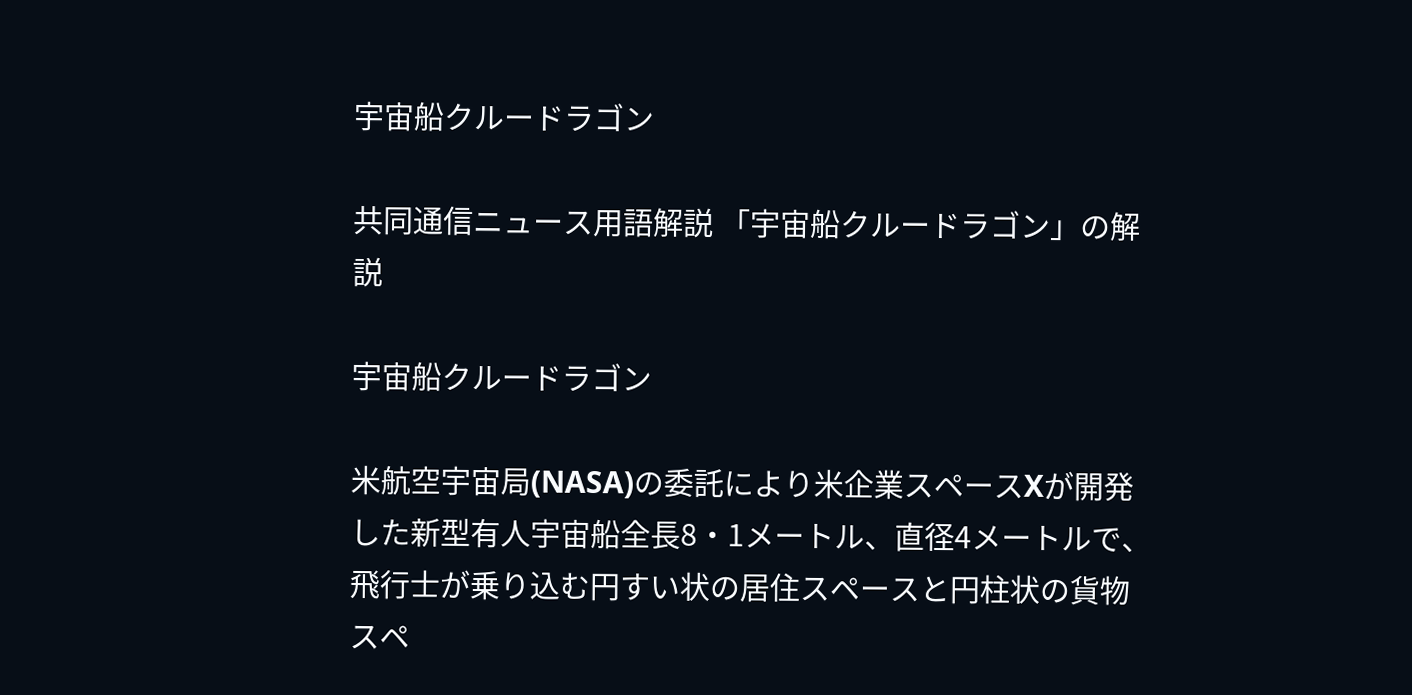宇宙船クルードラゴン

共同通信ニュース用語解説 「宇宙船クルードラゴン」の解説

宇宙船クルードラゴン

米航空宇宙局(NASA)の委託により米企業スペースXが開発した新型有人宇宙船全長8・1メートル、直径4メートルで、飛行士が乗り込む円すい状の居住スペースと円柱状の貨物スペ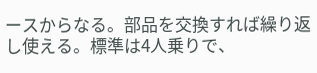ースからなる。部品を交換すれば繰り返し使える。標準は4人乗りで、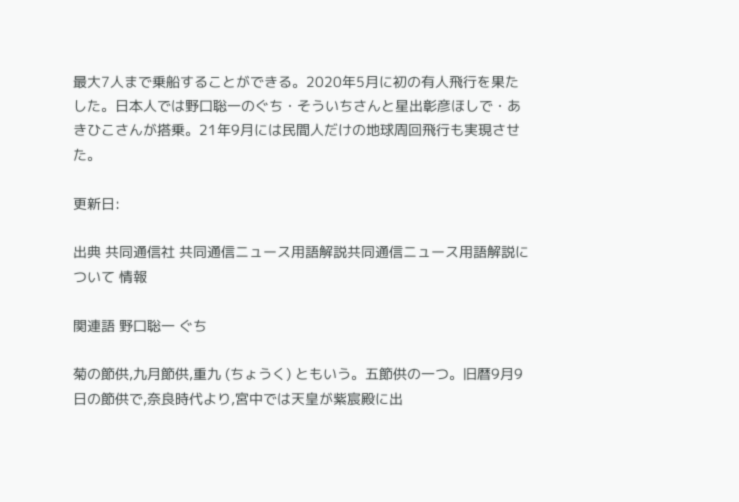最大7人まで乗船することができる。2020年5月に初の有人飛行を果たした。日本人では野口聡一のぐち・そういちさんと星出彰彦ほしで・あきひこさんが搭乗。21年9月には民間人だけの地球周回飛行も実現させた。

更新日:

出典 共同通信社 共同通信ニュース用語解説共同通信ニュース用語解説について 情報

関連語 野口聡一 ぐち

菊の節供,九月節供,重九 (ちょうく) ともいう。五節供の一つ。旧暦9月9日の節供で,奈良時代より,宮中では天皇が紫宸殿に出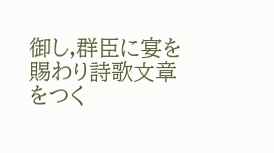御し,群臣に宴を賜わり詩歌文章をつく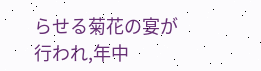らせる菊花の宴が行われ,年中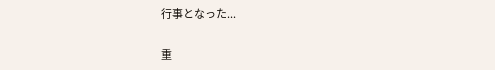行事となった...

重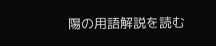陽の用語解説を読む